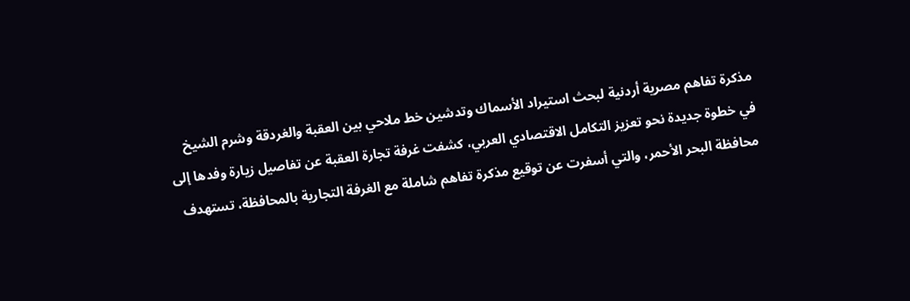مذكرة تفاهم مصرية أردنية لبحث استيراد الأسماك وتدشين خط ملاحي بين العقبة والغردقة وشرم الشيخ
في خطوة جديدة نحو تعزيز التكامل الاقتصادي العربي، كشفت غرفة تجارة العقبة عن تفاصيل زيارة وفدها إلى محافظة البحر الأحمر، والتي أسفرت عن توقيع مذكرة تفاهم شاملة مع الغرفة التجارية بالمحافظة، تستهدف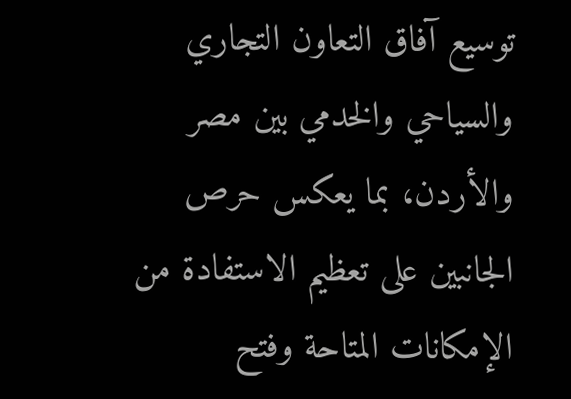توسيع آفاق التعاون التجاري والسياحي والخدمي بين مصر والأردن، بما يعكس حرص الجانبين على تعظيم الاستفادة من الإمكانات المتاحة وفتح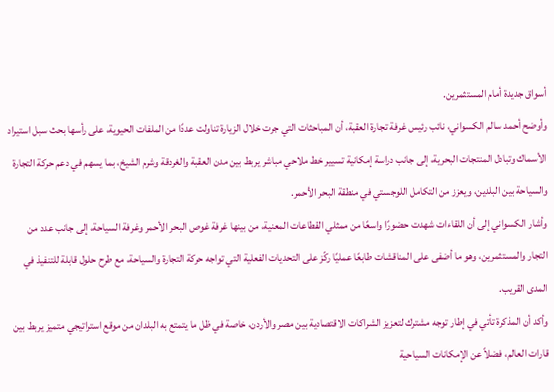أسواق جديدة أمام المستثمرين.
وأوضح أحمد سالم الكسواني، نائب رئيس غرفة تجارة العقبة، أن المباحثات التي جرت خلال الزيارة تناولت عددًا من الملفات الحيوية، على رأسها بحث سبل استيراد الأسماك وتبادل المنتجات البحرية، إلى جانب دراسة إمكانية تسيير خط ملاحي مباشر يربط بين مدن العقبة والغردقة وشرم الشيخ، بما يسهم في دعم حركة التجارة والسياحة بين البلدين، ويعزز من التكامل اللوجستي في منطقة البحر الأحمر.
وأشار الكسواني إلى أن اللقاءات شهدت حضورًا واسعًا من ممثلي القطاعات المعنية، من بينها غرفة غوص البحر الأحمر وغرفة السياحة، إلى جانب عدد من التجار والمستثمرين، وهو ما أضفى على المناقشات طابعًا عمليًا ركّز على التحديات الفعلية التي تواجه حركة التجارة والسياحة، مع طرح حلول قابلة للتنفيذ في المدى القريب.
وأكد أن المذكرة تأتي في إطار توجه مشترك لتعزيز الشراكات الاقتصادية بين مصر والأردن، خاصة في ظل ما يتمتع به البلدان من موقع استراتيجي متميز يربط بين قارات العالم، فضلاً عن الإمكانات السياحية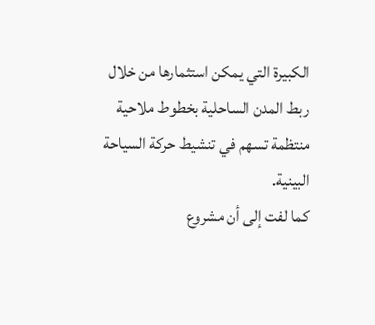الكبيرة التي يمكن استثمارها من خلال ربط المدن الساحلية بخطوط ملاحية منتظمة تسهم في تنشيط حركة السياحة البينية.
كما لفت إلى أن مشروع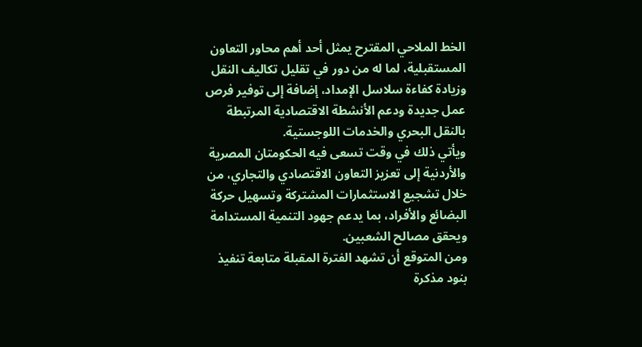الخط الملاحي المقترح يمثل أحد أهم محاور التعاون المستقبلية، لما له من دور في تقليل تكاليف النقل وزيادة كفاءة سلاسل الإمداد، إضافة إلى توفير فرص عمل جديدة ودعم الأنشطة الاقتصادية المرتبطة بالنقل البحري والخدمات اللوجستية.
ويأتي ذلك في وقت تسعى فيه الحكومتان المصرية والأردنية إلى تعزيز التعاون الاقتصادي والتجاري، من خلال تشجيع الاستثمارات المشتركة وتسهيل حركة البضائع والأفراد، بما يدعم جهود التنمية المستدامة ويحقق مصالح الشعبين.
ومن المتوقع أن تشهد الفترة المقبلة متابعة تنفيذ بنود مذكرة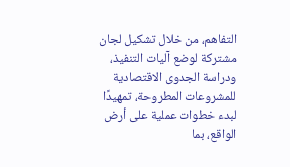التفاهم، من خلال تشكيل لجان مشتركة لوضع آليات التنفيذ، ودراسة الجدوى الاقتصادية للمشروعات المطروحة، تمهيدًا لبدء خطوات عملية على أرض الواقع، بما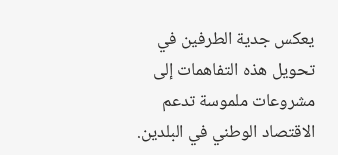يعكس جدية الطرفين في تحويل هذه التفاهمات إلى مشروعات ملموسة تدعم الاقتصاد الوطني في البلدين.